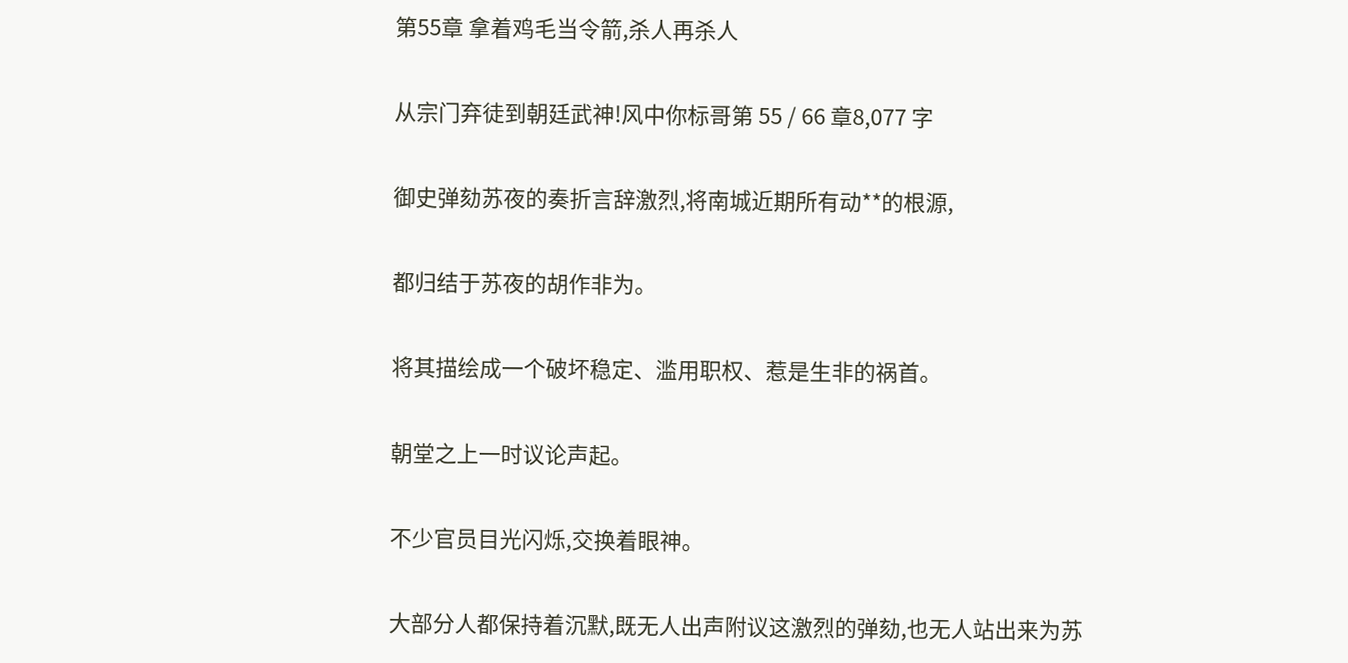第55章 拿着鸡毛当令箭,杀人再杀人

从宗门弃徒到朝廷武神!风中你标哥第 55 / 66 章8,077 字

御史弹劾苏夜的奏折言辞激烈,将南城近期所有动**的根源,

都归结于苏夜的胡作非为。

将其描绘成一个破坏稳定、滥用职权、惹是生非的祸首。

朝堂之上一时议论声起。

不少官员目光闪烁,交换着眼神。

大部分人都保持着沉默,既无人出声附议这激烈的弹劾,也无人站出来为苏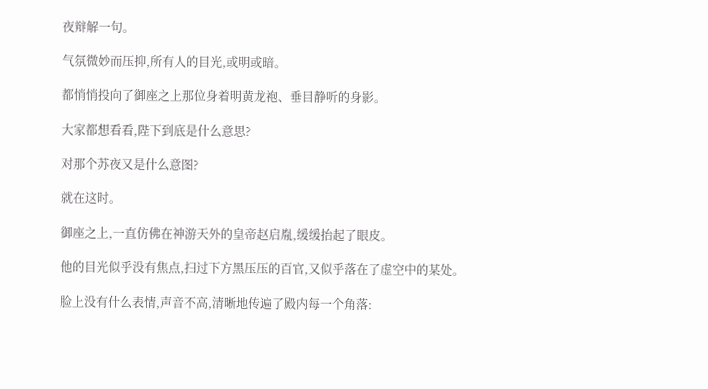夜辩解一句。

气氛微妙而压抑,所有人的目光,或明或暗。

都悄悄投向了御座之上那位身着明黄龙袍、垂目静听的身影。

大家都想看看,陛下到底是什么意思?

对那个苏夜又是什么意图?

就在这时。

御座之上,一直仿佛在神游天外的皇帝赵启胤,缓缓抬起了眼皮。

他的目光似乎没有焦点,扫过下方黑压压的百官,又似乎落在了虚空中的某处。

脸上没有什么表情,声音不高,清晰地传遍了殿内每一个角落: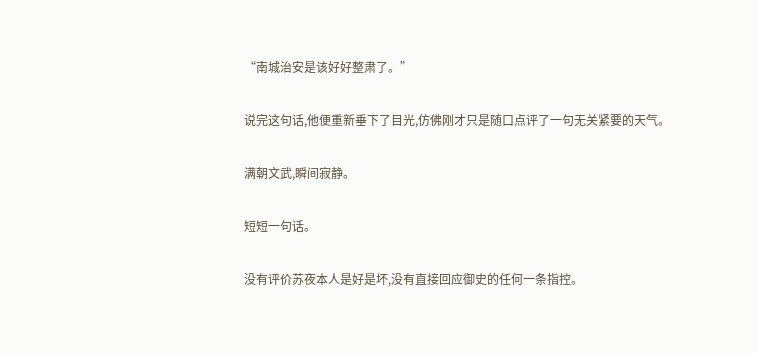“南城治安是该好好整肃了。”

说完这句话,他便重新垂下了目光,仿佛刚才只是随口点评了一句无关紧要的天气。

满朝文武,瞬间寂静。

短短一句话。

没有评价苏夜本人是好是坏,没有直接回应御史的任何一条指控。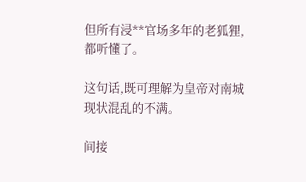但所有浸**官场多年的老狐狸,都听懂了。

这句话,既可理解为皇帝对南城现状混乱的不满。

间接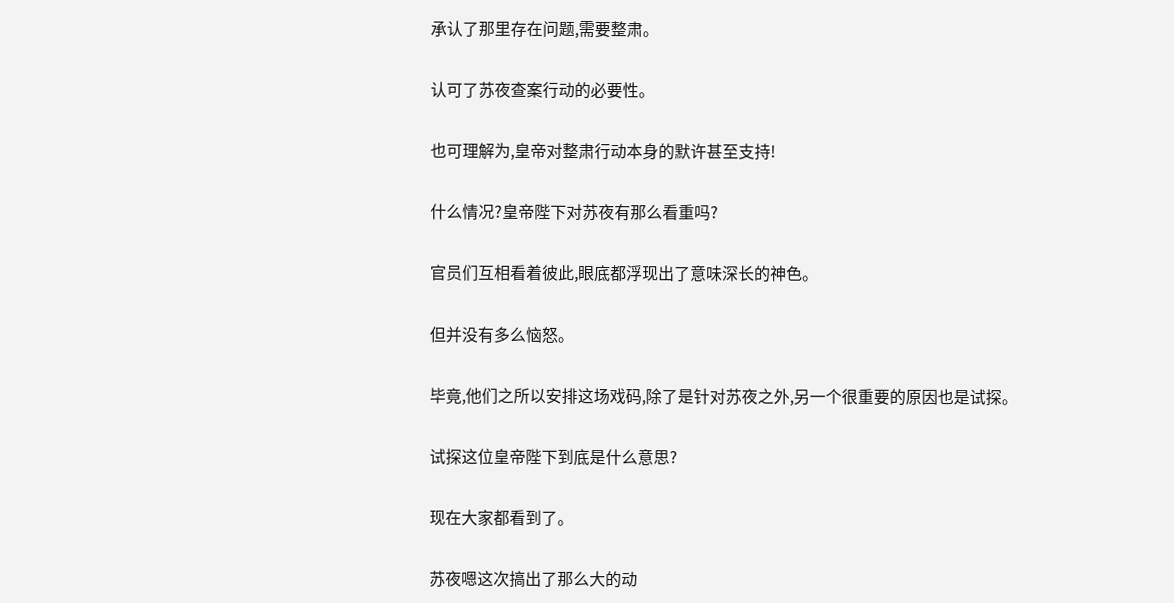承认了那里存在问题,需要整肃。

认可了苏夜查案行动的必要性。

也可理解为,皇帝对整肃行动本身的默许甚至支持!

什么情况?皇帝陛下对苏夜有那么看重吗?

官员们互相看着彼此,眼底都浮现出了意味深长的神色。

但并没有多么恼怒。

毕竟,他们之所以安排这场戏码,除了是针对苏夜之外,另一个很重要的原因也是试探。

试探这位皇帝陛下到底是什么意思?

现在大家都看到了。

苏夜嗯这次搞出了那么大的动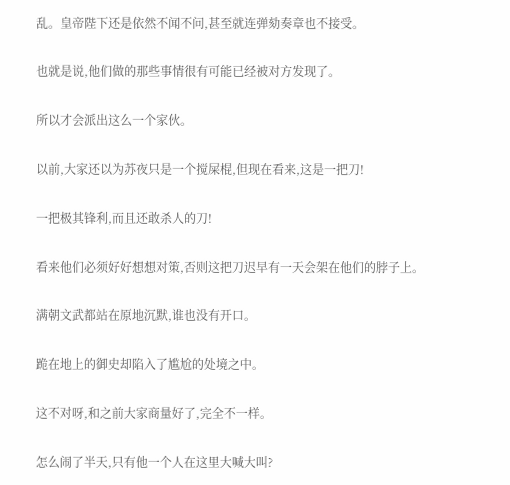乱。皇帝陛下还是依然不闻不问,甚至就连弹劾奏章也不接受。

也就是说,他们做的那些事情很有可能已经被对方发现了。

所以才会派出这么一个家伙。

以前,大家还以为苏夜只是一个搅屎棍,但现在看来,这是一把刀!

一把极其锋利,而且还敢杀人的刀!

看来他们必须好好想想对策,否则这把刀迟早有一天会架在他们的脖子上。

满朝文武都站在原地沉默,谁也没有开口。

跪在地上的御史却陷入了尴尬的处境之中。

这不对呀,和之前大家商量好了,完全不一样。

怎么闹了半天,只有他一个人在这里大喊大叫?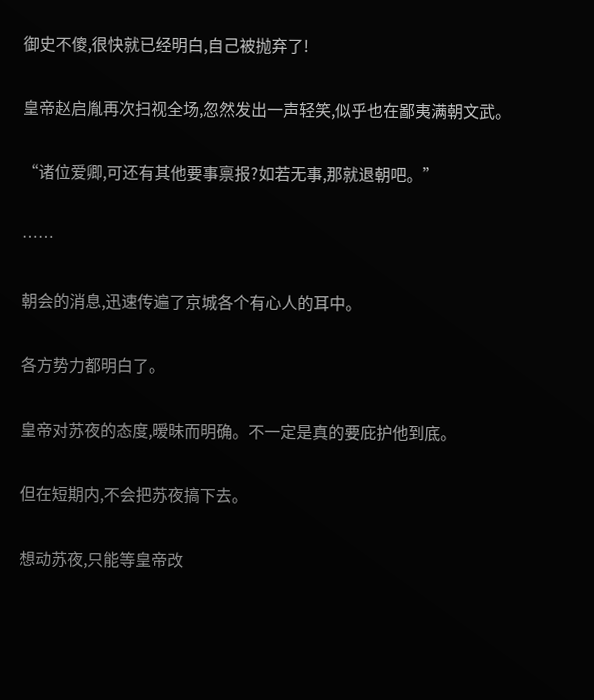御史不傻,很快就已经明白,自己被抛弃了!

皇帝赵启胤再次扫视全场,忽然发出一声轻笑,似乎也在鄙夷满朝文武。

“诸位爱卿,可还有其他要事禀报?如若无事,那就退朝吧。”

……

朝会的消息,迅速传遍了京城各个有心人的耳中。

各方势力都明白了。

皇帝对苏夜的态度,暧昧而明确。不一定是真的要庇护他到底。

但在短期内,不会把苏夜搞下去。

想动苏夜,只能等皇帝改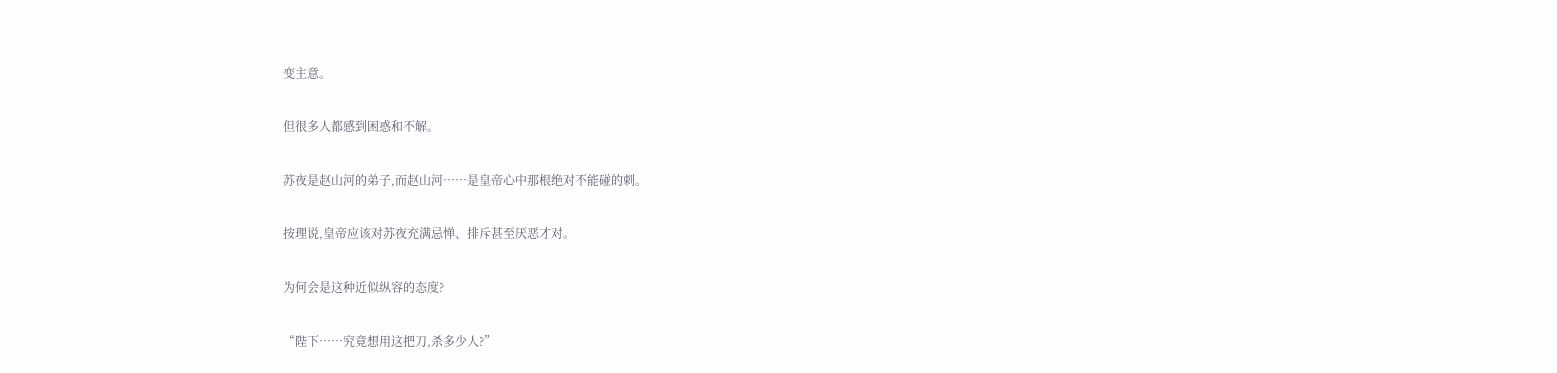变主意。

但很多人都感到困惑和不解。

苏夜是赵山河的弟子,而赵山河……是皇帝心中那根绝对不能碰的刺。

按理说,皇帝应该对苏夜充满忌惮、排斥甚至厌恶才对。

为何会是这种近似纵容的态度?

“陛下……究竟想用这把刀,杀多少人?”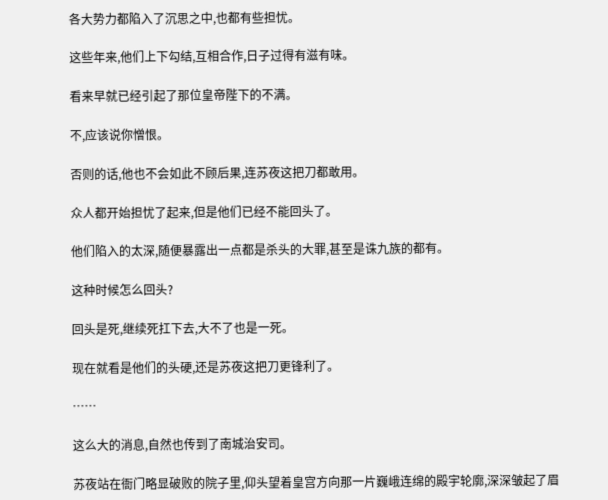各大势力都陷入了沉思之中,也都有些担忧。

这些年来,他们上下勾结,互相合作,日子过得有滋有味。

看来早就已经引起了那位皇帝陛下的不满。

不,应该说你憎恨。

否则的话,他也不会如此不顾后果,连苏夜这把刀都敢用。

众人都开始担忧了起来,但是他们已经不能回头了。

他们陷入的太深,随便暴露出一点都是杀头的大罪,甚至是诛九族的都有。

这种时候怎么回头?

回头是死,继续死扛下去,大不了也是一死。

现在就看是他们的头硬,还是苏夜这把刀更锋利了。

……

这么大的消息,自然也传到了南城治安司。

苏夜站在衙门略显破败的院子里,仰头望着皇宫方向那一片巍峨连绵的殿宇轮廓,深深皱起了眉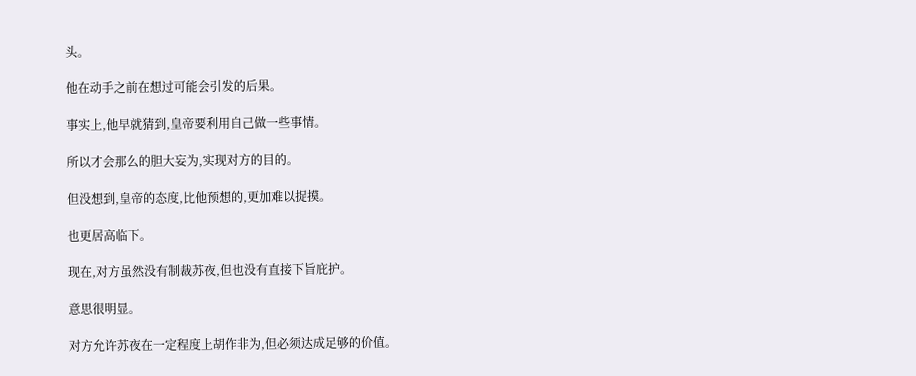头。

他在动手之前在想过可能会引发的后果。

事实上,他早就猜到,皇帝要利用自己做一些事情。

所以才会那么的胆大妄为,实现对方的目的。

但没想到,皇帝的态度,比他预想的,更加难以捉摸。

也更居高临下。

现在,对方虽然没有制裁苏夜,但也没有直接下旨庇护。

意思很明显。

对方允许苏夜在一定程度上胡作非为,但必须达成足够的价值。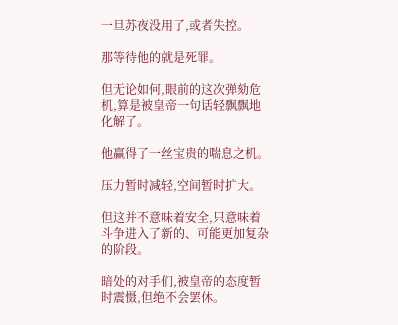一旦苏夜没用了,或者失控。

那等待他的就是死罪。

但无论如何,眼前的这次弹劾危机,算是被皇帝一句话轻飘飘地化解了。

他赢得了一丝宝贵的喘息之机。

压力暂时减轻,空间暂时扩大。

但这并不意味着安全,只意味着斗争进入了新的、可能更加复杂的阶段。

暗处的对手们,被皇帝的态度暂时震慑,但绝不会罢休。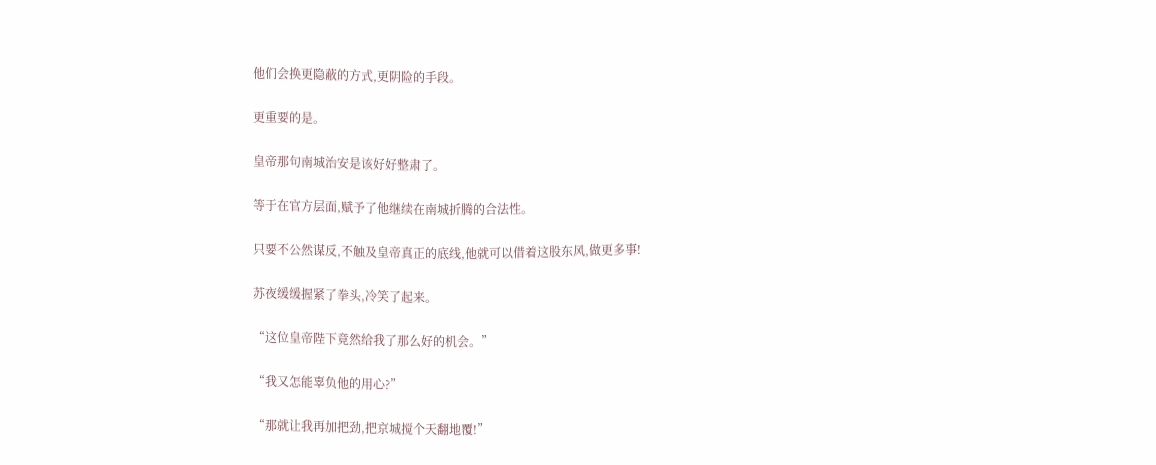他们会换更隐蔽的方式,更阴险的手段。

更重要的是。

皇帝那句南城治安是该好好整肃了。

等于在官方层面,赋予了他继续在南城折腾的合法性。

只要不公然谋反,不触及皇帝真正的底线,他就可以借着这股东风,做更多事!

苏夜缓缓握紧了拳头,冷笑了起来。

“这位皇帝陛下竟然给我了那么好的机会。”

“我又怎能辜负他的用心?”

“那就让我再加把劲,把京城搅个天翻地覆!”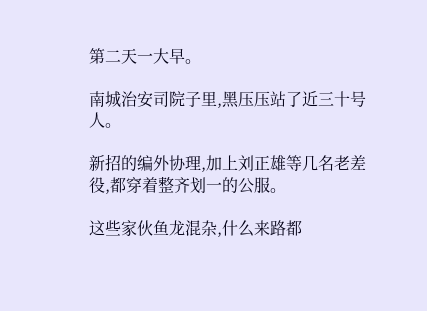第二天一大早。

南城治安司院子里,黑压压站了近三十号人。

新招的编外协理,加上刘正雄等几名老差役,都穿着整齐划一的公服。

这些家伙鱼龙混杂,什么来路都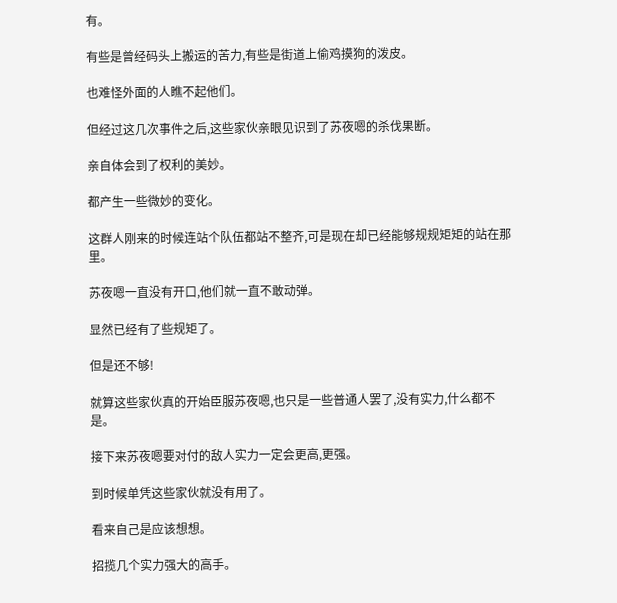有。

有些是曾经码头上搬运的苦力,有些是街道上偷鸡摸狗的泼皮。

也难怪外面的人瞧不起他们。

但经过这几次事件之后,这些家伙亲眼见识到了苏夜嗯的杀伐果断。

亲自体会到了权利的美妙。

都产生一些微妙的变化。

这群人刚来的时候连站个队伍都站不整齐,可是现在却已经能够规规矩矩的站在那里。

苏夜嗯一直没有开口,他们就一直不敢动弹。

显然已经有了些规矩了。

但是还不够!

就算这些家伙真的开始臣服苏夜嗯,也只是一些普通人罢了,没有实力,什么都不是。

接下来苏夜嗯要对付的敌人实力一定会更高,更强。

到时候单凭这些家伙就没有用了。

看来自己是应该想想。

招揽几个实力强大的高手。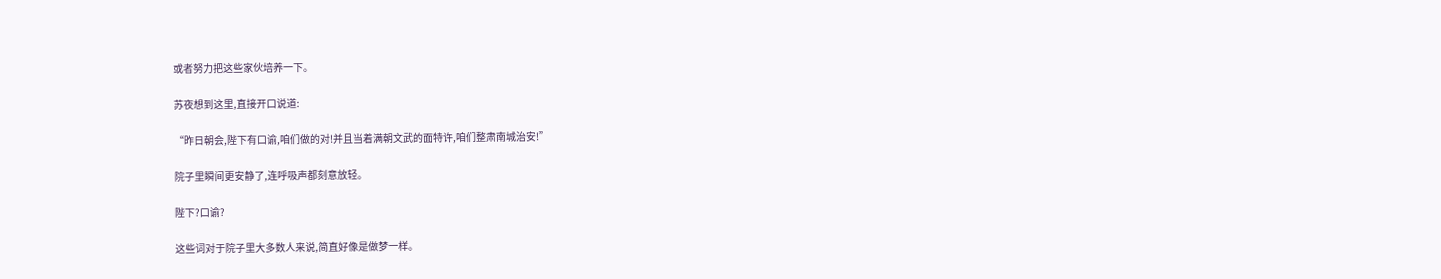或者努力把这些家伙培养一下。

苏夜想到这里,直接开口说道:

“昨日朝会,陛下有口谕,咱们做的对!并且当着满朝文武的面特许,咱们整肃南城治安!”

院子里瞬间更安静了,连呼吸声都刻意放轻。

陛下?口谕?

这些词对于院子里大多数人来说,简直好像是做梦一样。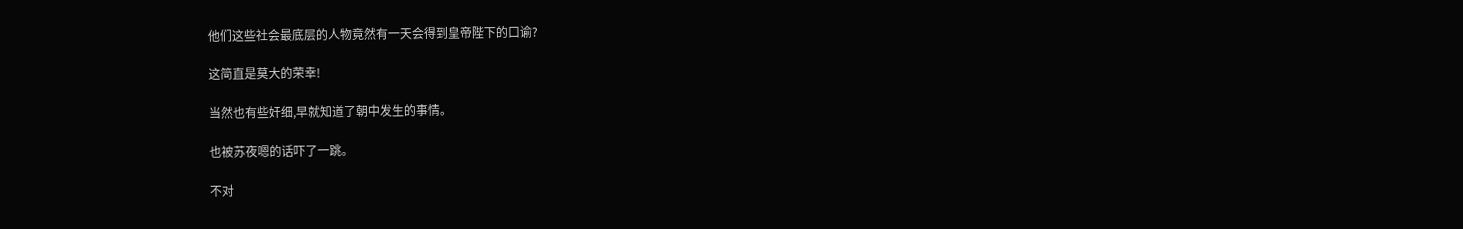他们这些社会最底层的人物竟然有一天会得到皇帝陛下的口谕?

这简直是莫大的荣幸!

当然也有些奸细,早就知道了朝中发生的事情。

也被苏夜嗯的话吓了一跳。

不对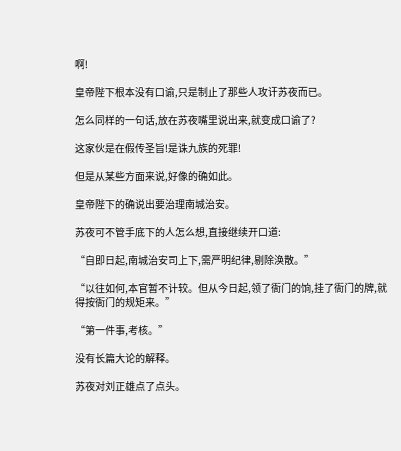啊!

皇帝陛下根本没有口谕,只是制止了那些人攻讦苏夜而已。

怎么同样的一句话,放在苏夜嘴里说出来,就变成口谕了?

这家伙是在假传圣旨!是诛九族的死罪!

但是从某些方面来说,好像的确如此。

皇帝陛下的确说出要治理南城治安。

苏夜可不管手底下的人怎么想,直接继续开口道:

“自即日起,南城治安司上下,需严明纪律,剔除涣散。”

“以往如何,本官暂不计较。但从今日起,领了衙门的饷,挂了衙门的牌,就得按衙门的规矩来。”

“第一件事,考核。”

没有长篇大论的解释。

苏夜对刘正雄点了点头。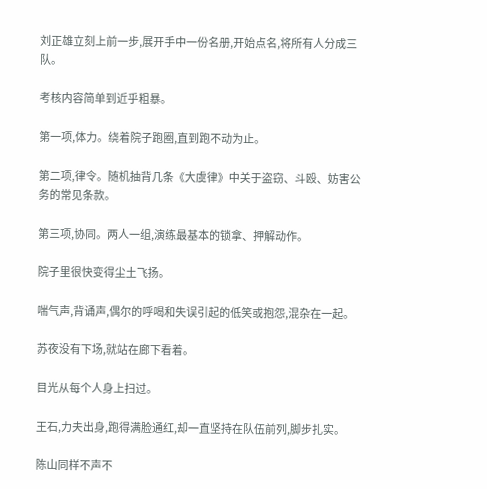刘正雄立刻上前一步,展开手中一份名册,开始点名,将所有人分成三队。

考核内容简单到近乎粗暴。

第一项,体力。绕着院子跑圈,直到跑不动为止。

第二项,律令。随机抽背几条《大虞律》中关于盗窃、斗殴、妨害公务的常见条款。

第三项,协同。两人一组,演练最基本的锁拿、押解动作。

院子里很快变得尘土飞扬。

喘气声,背诵声,偶尔的呼喝和失误引起的低笑或抱怨,混杂在一起。

苏夜没有下场,就站在廊下看着。

目光从每个人身上扫过。

王石,力夫出身,跑得满脸通红,却一直坚持在队伍前列,脚步扎实。

陈山同样不声不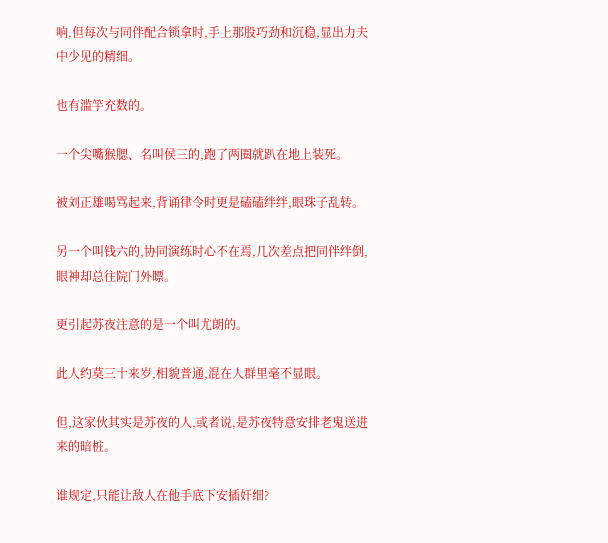响,但每次与同伴配合锁拿时,手上那股巧劲和沉稳,显出力夫中少见的精细。

也有滥竽充数的。

一个尖嘴猴腮、名叫侯三的,跑了两圈就趴在地上装死。

被刘正雄喝骂起来,背诵律令时更是磕磕绊绊,眼珠子乱转。

另一个叫钱六的,协同演练时心不在焉,几次差点把同伴绊倒,眼神却总往院门外瞟。

更引起苏夜注意的是一个叫尤朗的。

此人约莫三十来岁,相貌普通,混在人群里毫不显眼。

但,这家伙其实是苏夜的人,或者说,是苏夜特意安排老鬼送进来的暗桩。

谁规定,只能让敌人在他手底下安插奸细?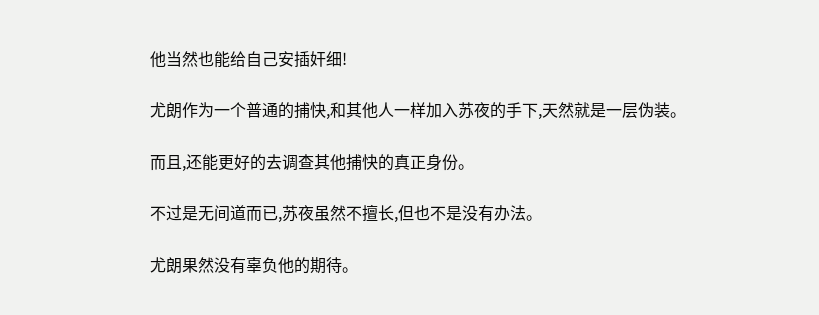他当然也能给自己安插奸细!

尤朗作为一个普通的捕快,和其他人一样加入苏夜的手下,天然就是一层伪装。

而且,还能更好的去调查其他捕快的真正身份。

不过是无间道而已,苏夜虽然不擅长,但也不是没有办法。

尤朗果然没有辜负他的期待。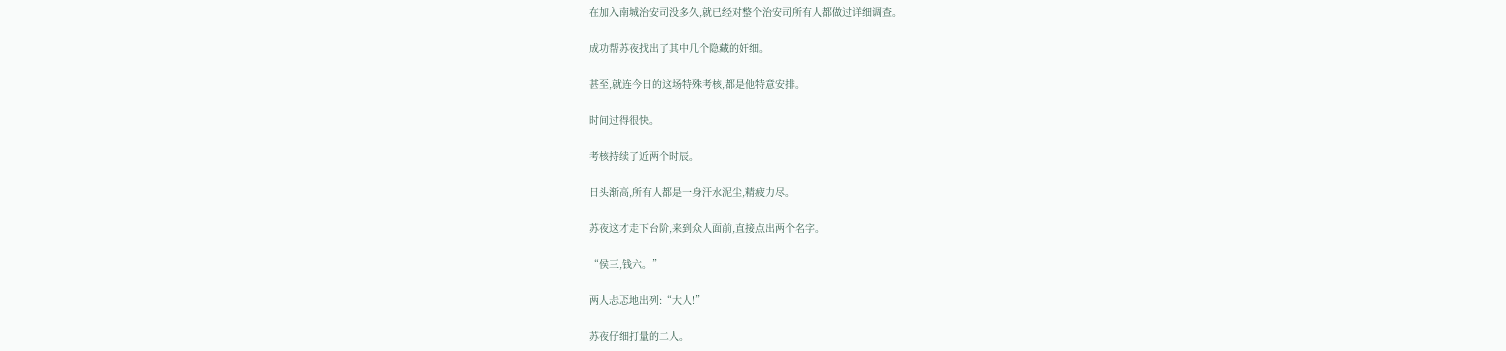在加入南城治安司没多久,就已经对整个治安司所有人都做过详细调查。

成功帮苏夜找出了其中几个隐藏的奸细。

甚至,就连今日的这场特殊考核,都是他特意安排。

时间过得很快。

考核持续了近两个时辰。

日头渐高,所有人都是一身汗水泥尘,精疲力尽。

苏夜这才走下台阶,来到众人面前,直接点出两个名字。

“侯三,钱六。”

两人忐忑地出列:“大人!”

苏夜仔细打量的二人。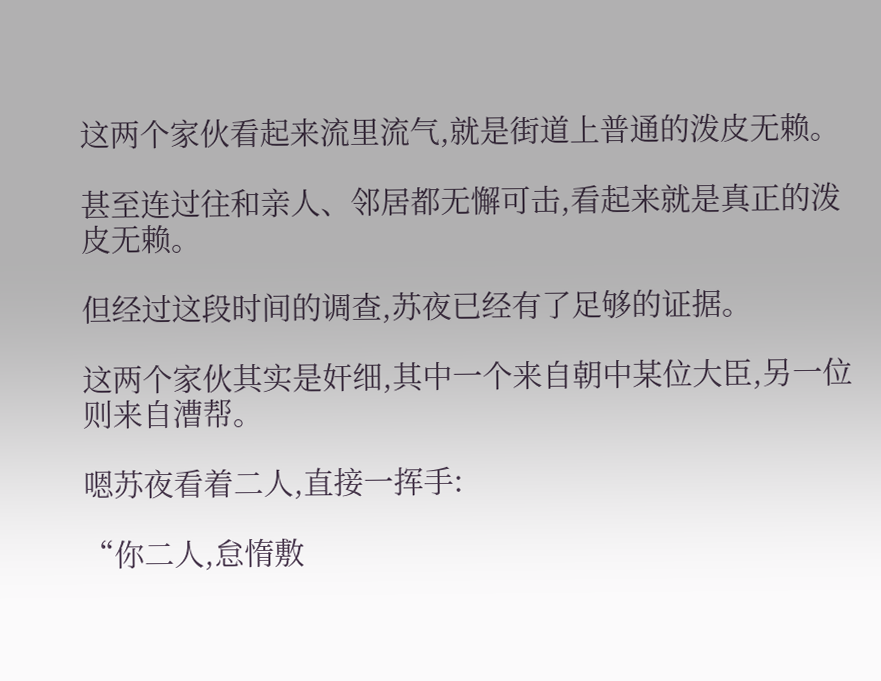这两个家伙看起来流里流气,就是街道上普通的泼皮无赖。

甚至连过往和亲人、邻居都无懈可击,看起来就是真正的泼皮无赖。

但经过这段时间的调查,苏夜已经有了足够的证据。

这两个家伙其实是奸细,其中一个来自朝中某位大臣,另一位则来自漕帮。

嗯苏夜看着二人,直接一挥手:

“你二人,怠惰敷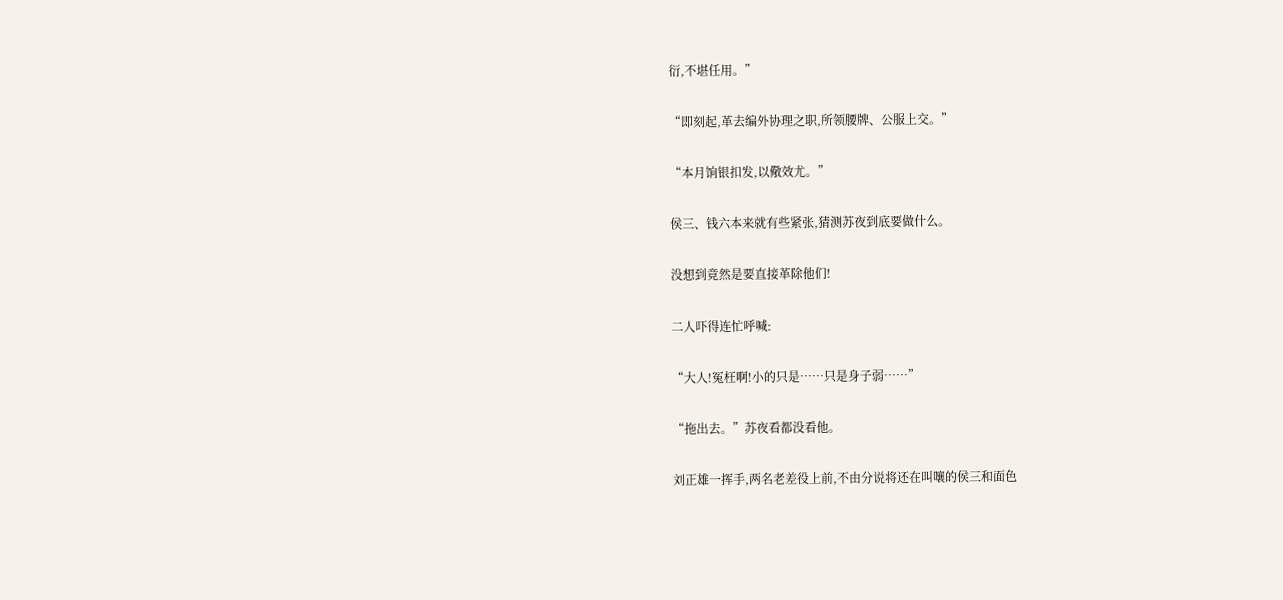衍,不堪任用。”

“即刻起,革去编外协理之职,所领腰牌、公服上交。”

“本月饷银扣发,以儆效尤。”

侯三、钱六本来就有些紧张,猜测苏夜到底要做什么。

没想到竟然是要直接革除他们!

二人吓得连忙呼喊:

“大人!冤枉啊!小的只是……只是身子弱……”

“拖出去。”苏夜看都没看他。

刘正雄一挥手,两名老差役上前,不由分说将还在叫嚷的侯三和面色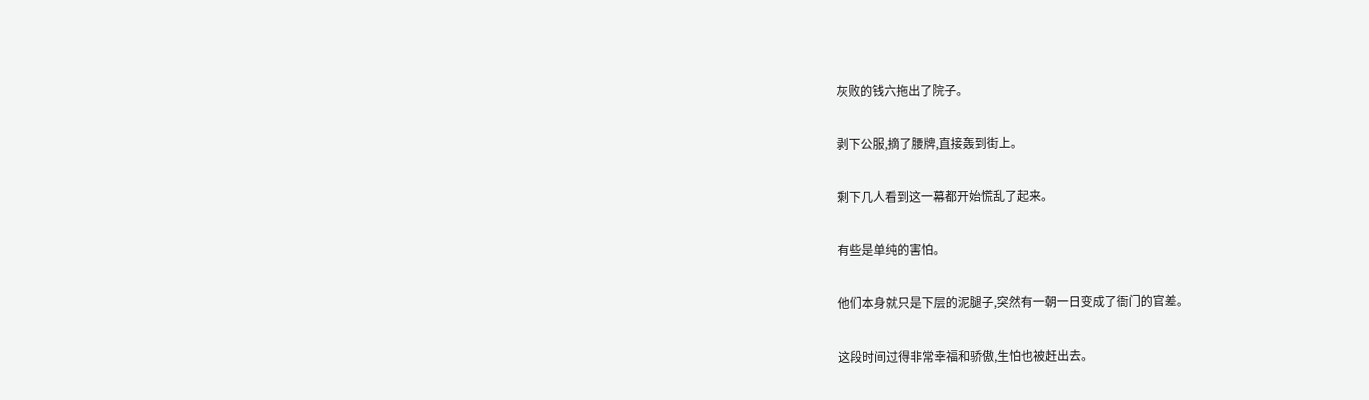灰败的钱六拖出了院子。

剥下公服,摘了腰牌,直接轰到街上。

剩下几人看到这一幕都开始慌乱了起来。

有些是单纯的害怕。

他们本身就只是下层的泥腿子,突然有一朝一日变成了衙门的官差。

这段时间过得非常幸福和骄傲,生怕也被赶出去。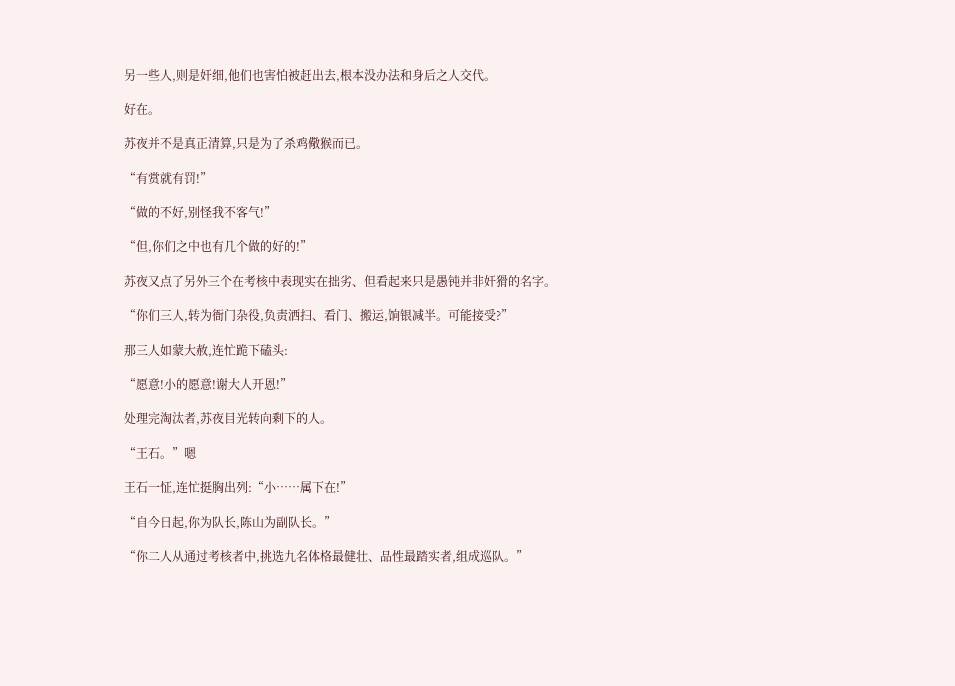另一些人,则是奸细,他们也害怕被赶出去,根本没办法和身后之人交代。

好在。

苏夜并不是真正清算,只是为了杀鸡儆猴而已。

“有赏就有罚!”

“做的不好,别怪我不客气!”

“但,你们之中也有几个做的好的!”

苏夜又点了另外三个在考核中表现实在拙劣、但看起来只是愚钝并非奸猾的名字。

“你们三人,转为衙门杂役,负责洒扫、看门、搬运,饷银减半。可能接受?”

那三人如蒙大赦,连忙跪下磕头:

“愿意!小的愿意!谢大人开恩!”

处理完淘汰者,苏夜目光转向剩下的人。

“王石。”嗯

王石一怔,连忙挺胸出列:“小……属下在!”

“自今日起,你为队长,陈山为副队长。”

“你二人从通过考核者中,挑选九名体格最健壮、品性最踏实者,组成巡队。”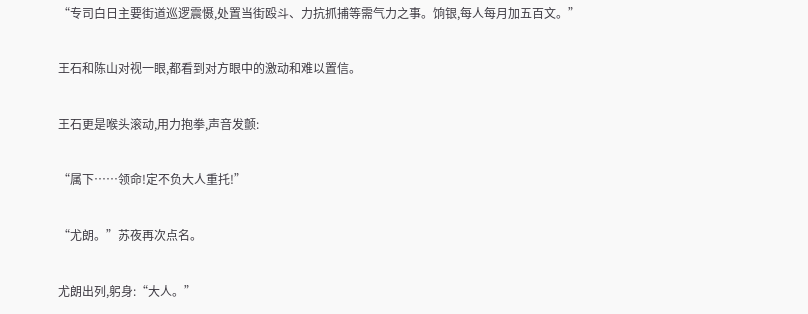“专司白日主要街道巡逻震慑,处置当街殴斗、力抗抓捕等需气力之事。饷银,每人每月加五百文。”

王石和陈山对视一眼,都看到对方眼中的激动和难以置信。

王石更是喉头滚动,用力抱拳,声音发颤:

“属下……领命!定不负大人重托!”

“尤朗。”苏夜再次点名。

尤朗出列,躬身:“大人。”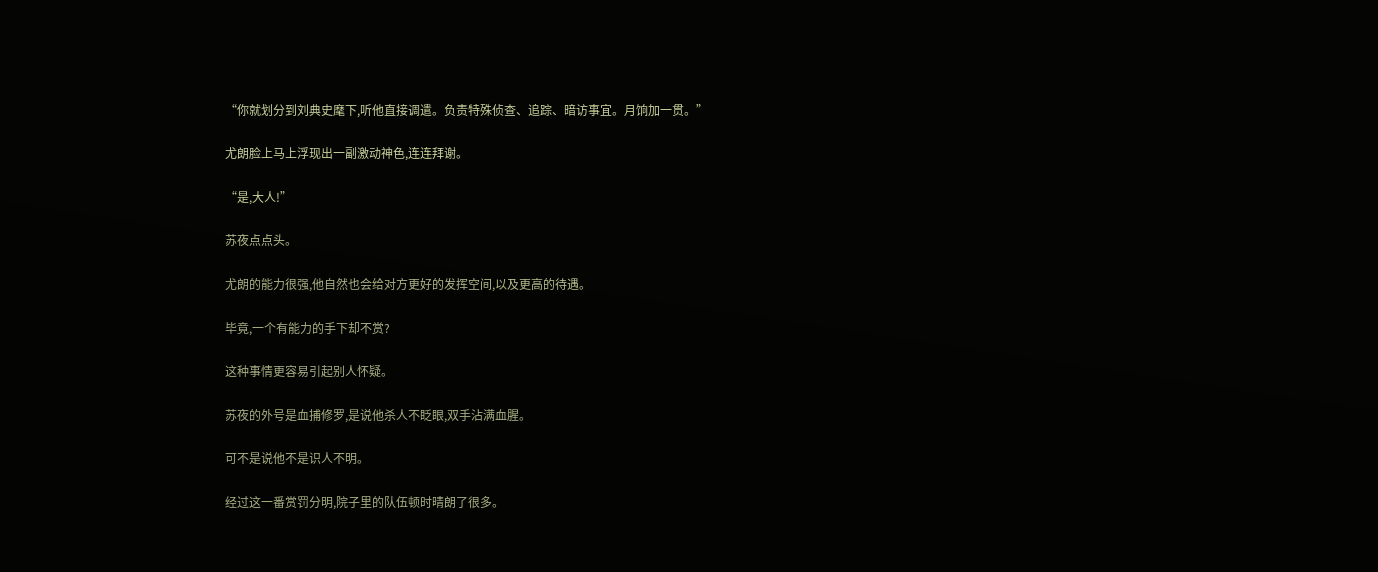“你就划分到刘典史麾下,听他直接调遣。负责特殊侦查、追踪、暗访事宜。月饷加一贯。”

尤朗脸上马上浮现出一副激动神色,连连拜谢。

“是,大人!”

苏夜点点头。

尤朗的能力很强,他自然也会给对方更好的发挥空间,以及更高的待遇。

毕竟,一个有能力的手下却不赏?

这种事情更容易引起别人怀疑。

苏夜的外号是血捕修罗,是说他杀人不眨眼,双手沾满血腥。

可不是说他不是识人不明。

经过这一番赏罚分明,院子里的队伍顿时晴朗了很多。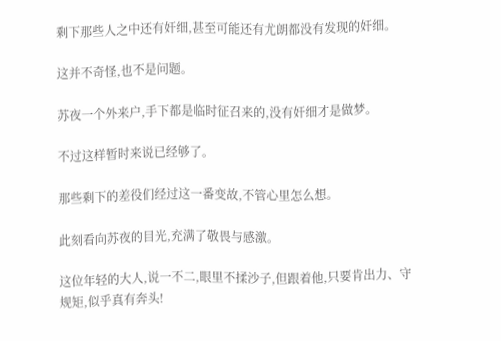剩下那些人之中还有奸细,甚至可能还有尤朗都没有发现的奸细。

这并不奇怪,也不是问题。

苏夜一个外来户,手下都是临时征召来的,没有奸细才是做梦。

不过这样暂时来说已经够了。

那些剩下的差役们经过这一番变故,不管心里怎么想。

此刻看向苏夜的目光,充满了敬畏与感激。

这位年轻的大人,说一不二,眼里不揉沙子,但跟着他,只要肯出力、守规矩,似乎真有奔头!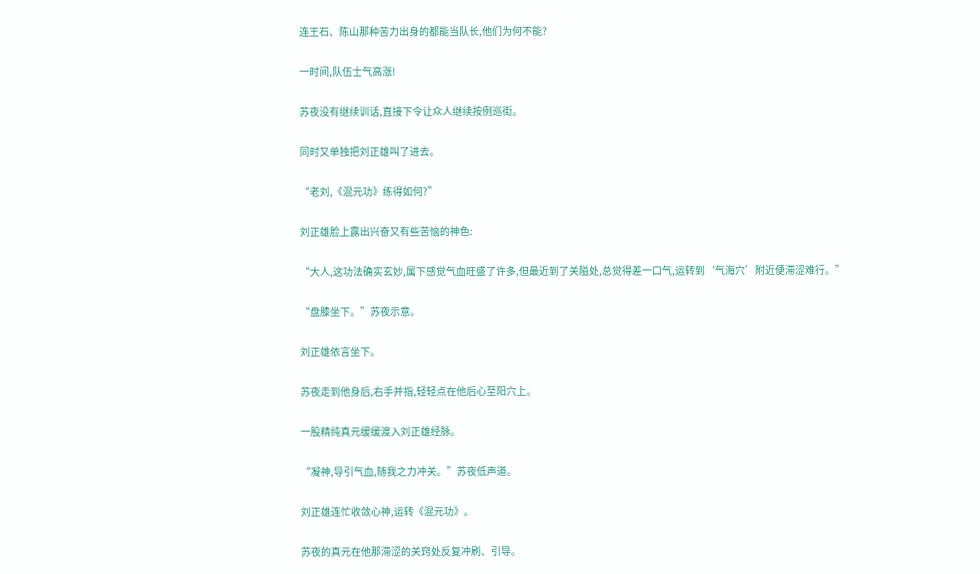连王石、陈山那种苦力出身的都能当队长,他们为何不能?

一时间,队伍士气高涨!

苏夜没有继续训话,直接下令让众人继续按例巡街。

同时又单独把刘正雄叫了进去。

“老刘,《混元功》练得如何?”

刘正雄脸上露出兴奋又有些苦恼的神色:

“大人,这功法确实玄妙,属下感觉气血旺盛了许多,但最近到了关隘处,总觉得差一口气,运转到‘气海穴’附近便滞涩难行。”

“盘膝坐下。”苏夜示意。

刘正雄依言坐下。

苏夜走到他身后,右手并指,轻轻点在他后心至阳穴上。

一股精纯真元缓缓渡入刘正雄经脉。

“凝神,导引气血,随我之力冲关。”苏夜低声道。

刘正雄连忙收敛心神,运转《混元功》。

苏夜的真元在他那滞涩的关窍处反复冲刷、引导。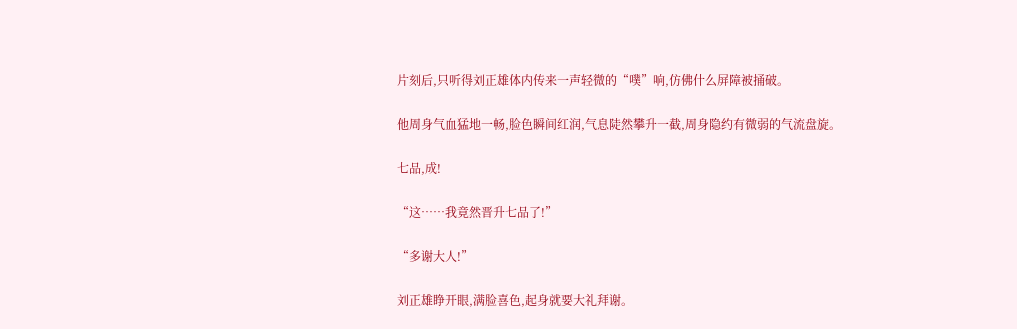片刻后,只听得刘正雄体内传来一声轻微的“噗”响,仿佛什么屏障被捅破。

他周身气血猛地一畅,脸色瞬间红润,气息陡然攀升一截,周身隐约有微弱的气流盘旋。

七品,成!

“这……我竟然晋升七品了!”

“多谢大人!”

刘正雄睁开眼,满脸喜色,起身就要大礼拜谢。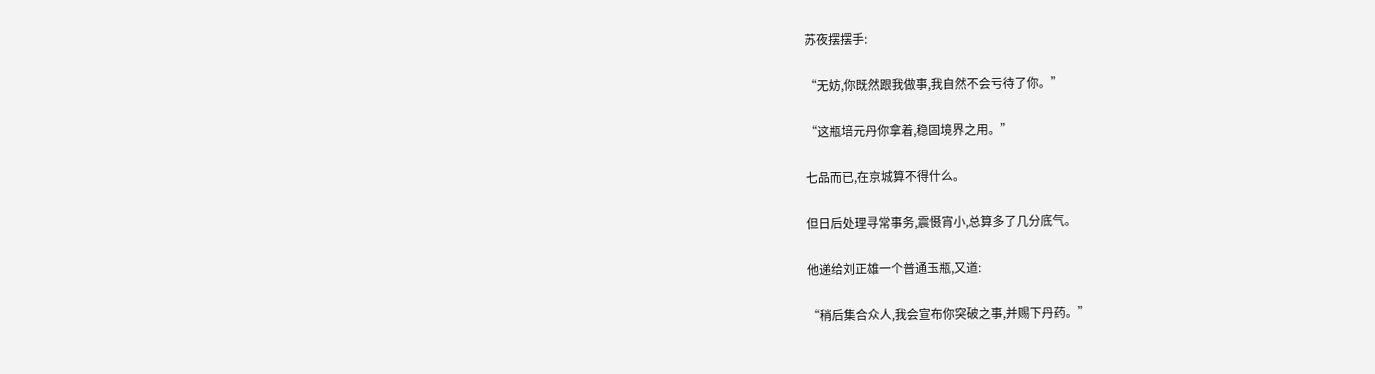苏夜摆摆手:

“无妨,你既然跟我做事,我自然不会亏待了你。”

“这瓶培元丹你拿着,稳固境界之用。”

七品而已,在京城算不得什么。

但日后处理寻常事务,震慑宵小,总算多了几分底气。

他递给刘正雄一个普通玉瓶,又道:

“稍后集合众人,我会宣布你突破之事,并赐下丹药。”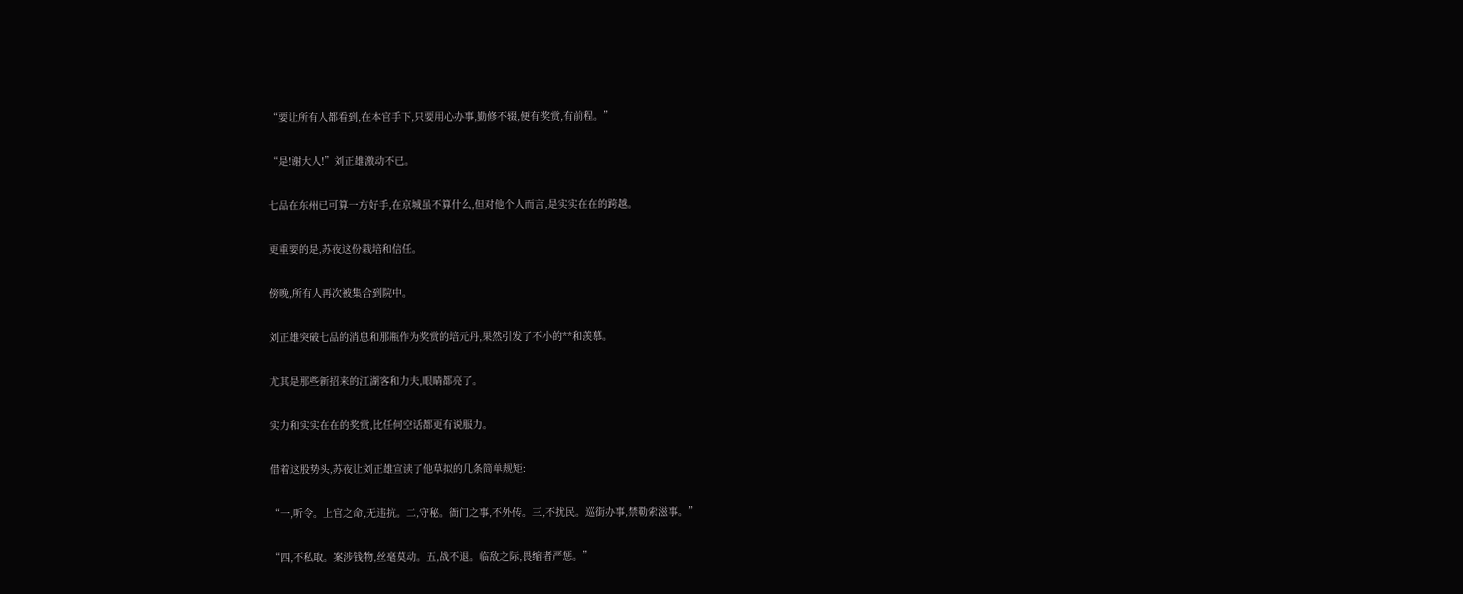“要让所有人都看到,在本官手下,只要用心办事,勤修不辍,便有奖赏,有前程。”

“是!谢大人!”刘正雄激动不已。

七品在东州已可算一方好手,在京城虽不算什么,但对他个人而言,是实实在在的跨越。

更重要的是,苏夜这份栽培和信任。

傍晚,所有人再次被集合到院中。

刘正雄突破七品的消息和那瓶作为奖赏的培元丹,果然引发了不小的**和羡慕。

尤其是那些新招来的江湖客和力夫,眼睛都亮了。

实力和实实在在的奖赏,比任何空话都更有说服力。

借着这股势头,苏夜让刘正雄宣读了他草拟的几条简单规矩:

“一,听令。上官之命,无违抗。二,守秘。衙门之事,不外传。三,不扰民。巡街办事,禁勒索滋事。”

“四,不私取。案涉钱物,丝毫莫动。五,战不退。临敌之际,畏缩者严惩。”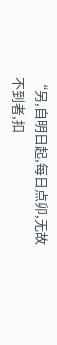“另,自明日起,每日点卯,无故不到者,扣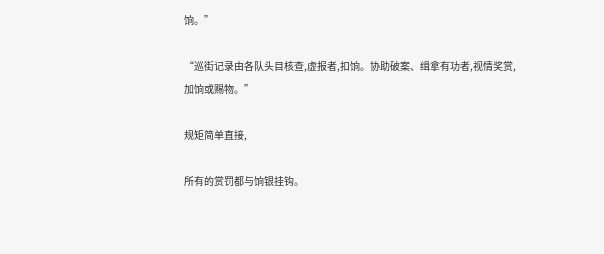饷。”

“巡街记录由各队头目核查,虚报者,扣饷。协助破案、缉拿有功者,视情奖赏,加饷或赐物。”

规矩简单直接,

所有的赏罚都与饷银挂钩。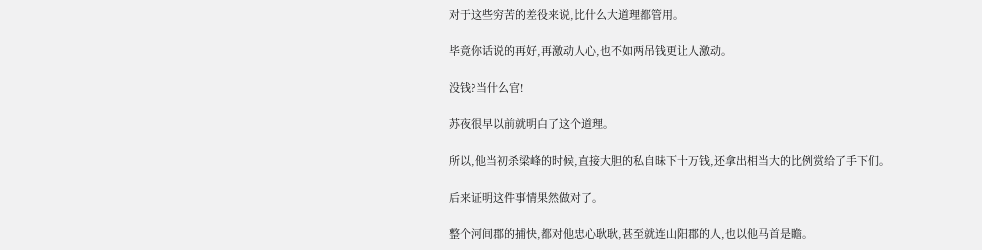对于这些穷苦的差役来说,比什么大道理都管用。

毕竟你话说的再好,再激动人心,也不如两吊钱更让人激动。

没钱?当什么官!

苏夜很早以前就明白了这个道理。

所以,他当初杀梁峰的时候,直接大胆的私自昧下十万钱,还拿出相当大的比例赏给了手下们。

后来证明这件事情果然做对了。

整个河间郡的捕快,都对他忠心耿耿,甚至就连山阳郡的人,也以他马首是瞻。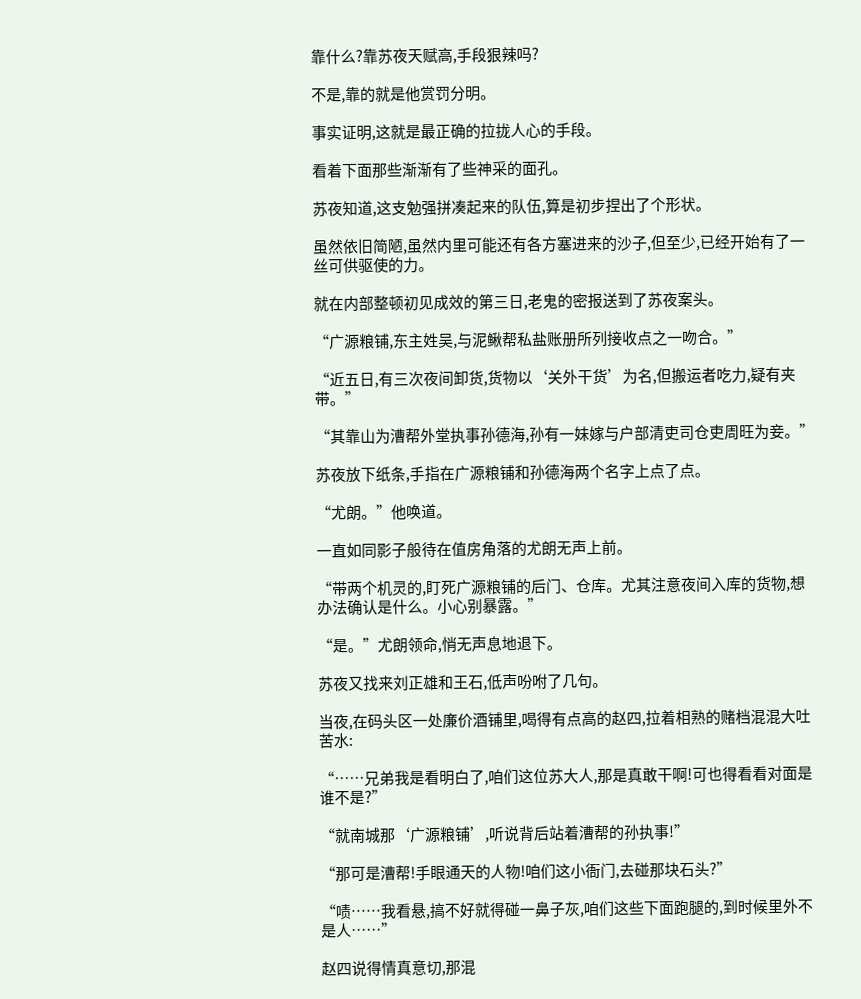靠什么?靠苏夜天赋高,手段狠辣吗?

不是,靠的就是他赏罚分明。

事实证明,这就是最正确的拉拢人心的手段。

看着下面那些渐渐有了些神采的面孔。

苏夜知道,这支勉强拼凑起来的队伍,算是初步捏出了个形状。

虽然依旧简陋,虽然内里可能还有各方塞进来的沙子,但至少,已经开始有了一丝可供驱使的力。

就在内部整顿初见成效的第三日,老鬼的密报送到了苏夜案头。

“广源粮铺,东主姓吴,与泥鳅帮私盐账册所列接收点之一吻合。”

“近五日,有三次夜间卸货,货物以‘关外干货’为名,但搬运者吃力,疑有夹带。”

“其靠山为漕帮外堂执事孙德海,孙有一妹嫁与户部清吏司仓吏周旺为妾。”

苏夜放下纸条,手指在广源粮铺和孙德海两个名字上点了点。

“尤朗。”他唤道。

一直如同影子般待在值房角落的尤朗无声上前。

“带两个机灵的,盯死广源粮铺的后门、仓库。尤其注意夜间入库的货物,想办法确认是什么。小心别暴露。”

“是。”尤朗领命,悄无声息地退下。

苏夜又找来刘正雄和王石,低声吩咐了几句。

当夜,在码头区一处廉价酒铺里,喝得有点高的赵四,拉着相熟的赌档混混大吐苦水:

“……兄弟我是看明白了,咱们这位苏大人,那是真敢干啊!可也得看看对面是谁不是?”

“就南城那‘广源粮铺’,听说背后站着漕帮的孙执事!”

“那可是漕帮!手眼通天的人物!咱们这小衙门,去碰那块石头?”

“啧……我看悬,搞不好就得碰一鼻子灰,咱们这些下面跑腿的,到时候里外不是人……”

赵四说得情真意切,那混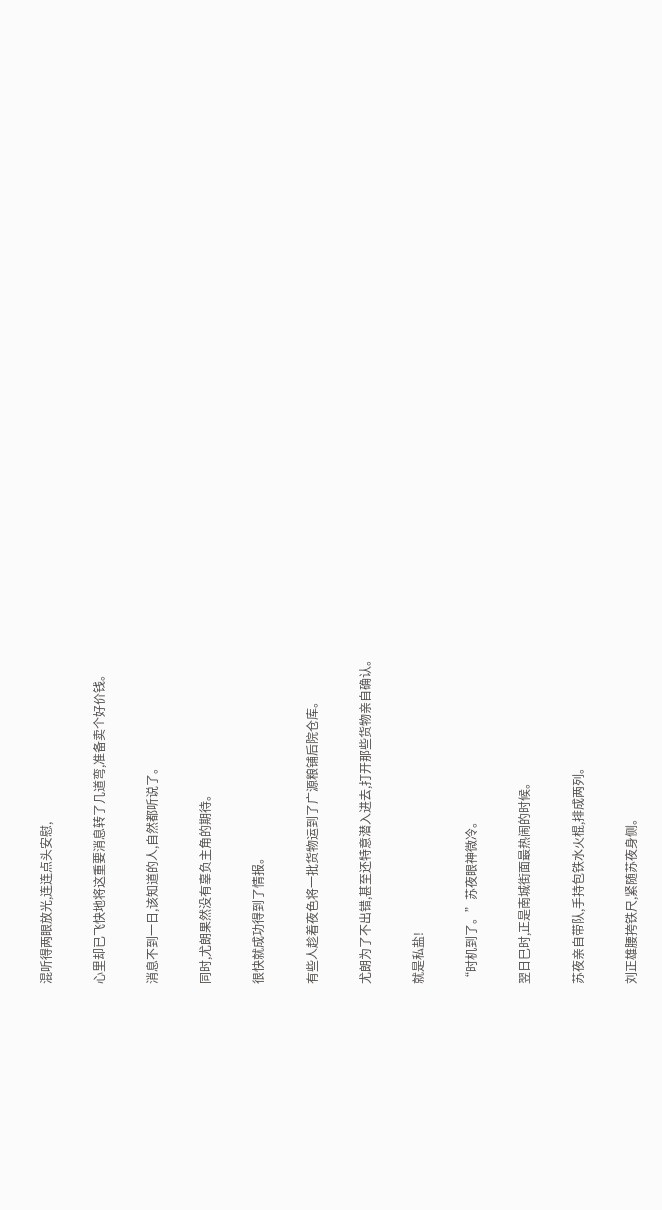混听得两眼放光,连连点头安慰,

心里却已飞快地将这重要消息转了几道弯,准备卖个好价钱。

消息不到一日,该知道的人,自然都听说了。

同时,尤朗果然没有辜负主角的期待。

很快就成功得到了情报。

有些人趁着夜色将一批货物运到了广源粮铺后院仓库。

尤朗为了不出错,甚至还特意潜入进去,打开那些货物亲自确认。

就是私盐!

“时机到了。”苏夜眼神微冷。

翌日巳时,正是南城街面最热闹的时候。

苏夜亲自带队,手持包铁水火棍,排成两列。

刘正雄腰挎铁尺,紧随苏夜身侧。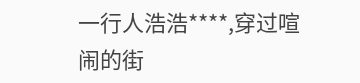一行人浩浩****,穿过喧闹的街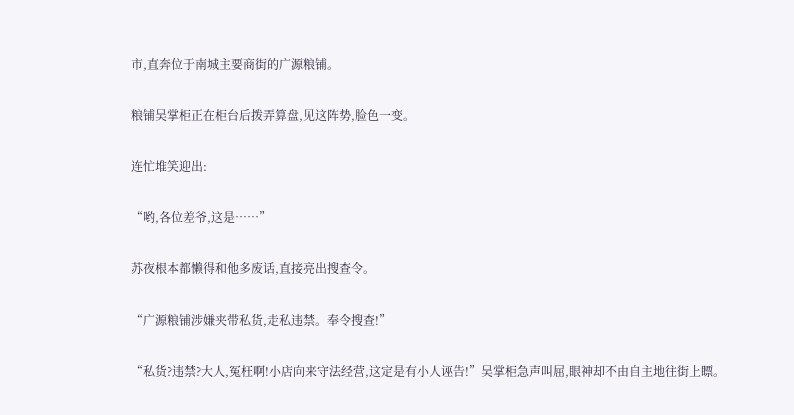市,直奔位于南城主要商街的广源粮铺。

粮铺吴掌柜正在柜台后拨弄算盘,见这阵势,脸色一变。

连忙堆笑迎出:

“哟,各位差爷,这是……”

苏夜根本都懒得和他多废话,直接亮出搜查令。

“广源粮铺涉嫌夹带私货,走私违禁。奉令搜查!”

“私货?违禁?大人,冤枉啊!小店向来守法经营,这定是有小人诬告!”吴掌柜急声叫屈,眼神却不由自主地往街上瞟。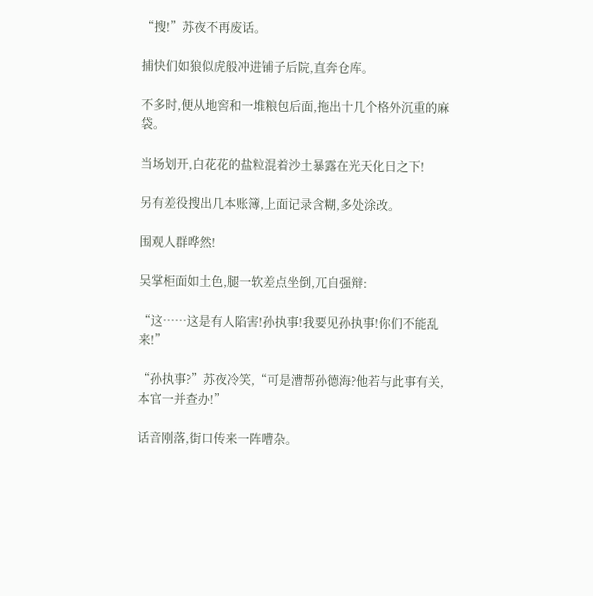“搜!”苏夜不再废话。

捕快们如狼似虎般冲进铺子后院,直奔仓库。

不多时,便从地窖和一堆粮包后面,拖出十几个格外沉重的麻袋。

当场划开,白花花的盐粒混着沙土暴露在光天化日之下!

另有差役搜出几本账簿,上面记录含糊,多处涂改。

围观人群哗然!

吴掌柜面如土色,腿一软差点坐倒,兀自强辩:

“这……这是有人陷害!孙执事!我要见孙执事!你们不能乱来!”

“孙执事?”苏夜冷笑,“可是漕帮孙德海?他若与此事有关,本官一并查办!”

话音刚落,街口传来一阵嘈杂。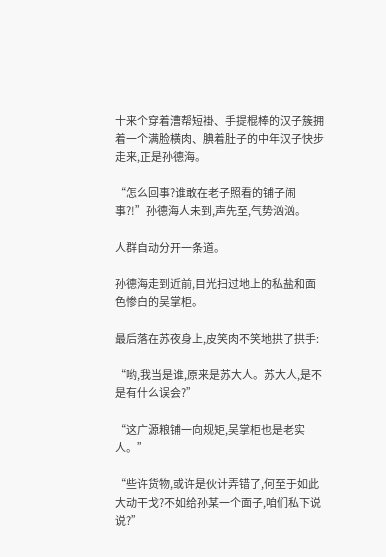十来个穿着漕帮短褂、手提棍棒的汉子簇拥着一个满脸横肉、腆着肚子的中年汉子快步走来,正是孙德海。

“怎么回事?谁敢在老子照看的铺子闹事?!”孙德海人未到,声先至,气势汹汹。

人群自动分开一条道。

孙德海走到近前,目光扫过地上的私盐和面色惨白的吴掌柜。

最后落在苏夜身上,皮笑肉不笑地拱了拱手:

“哟,我当是谁,原来是苏大人。苏大人,是不是有什么误会?”

“这广源粮铺一向规矩,吴掌柜也是老实人。”

“些许货物,或许是伙计弄错了,何至于如此大动干戈?不如给孙某一个面子,咱们私下说说?”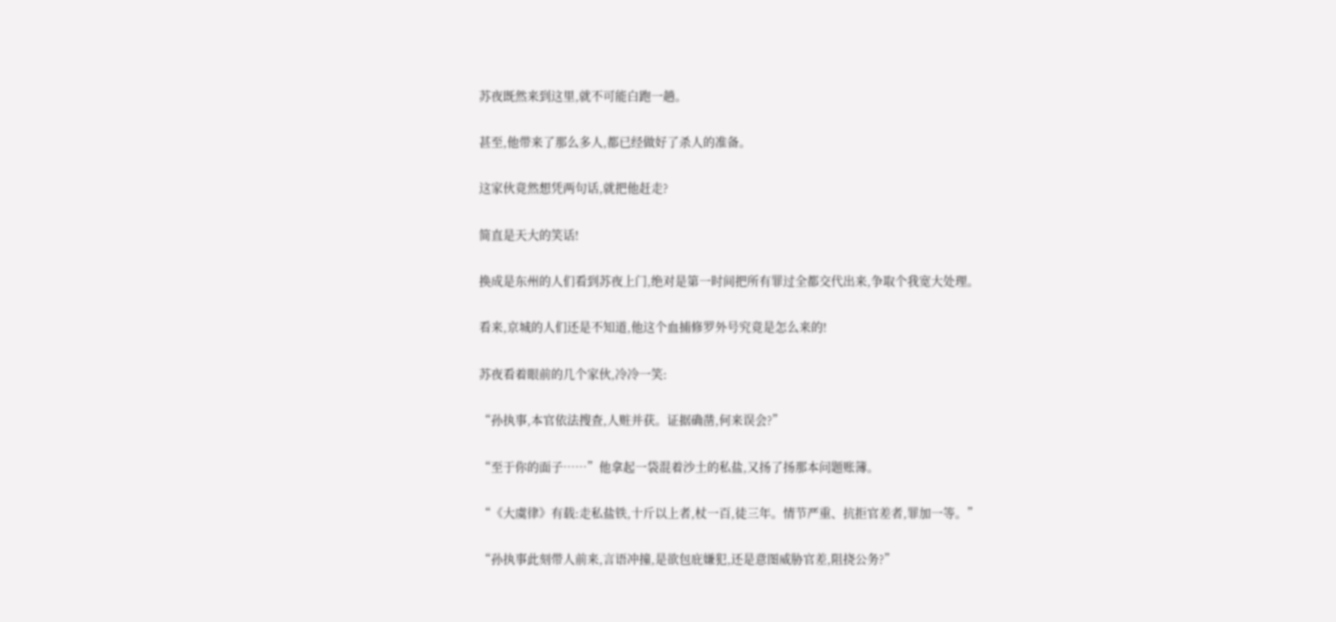苏夜既然来到这里,就不可能白跑一趟。

甚至,他带来了那么多人,都已经做好了杀人的准备。

这家伙竟然想凭两句话,就把他赶走?

简直是天大的笑话!

换成是东州的人们看到苏夜上门,绝对是第一时间把所有罪过全都交代出来,争取个我宽大处理。

看来,京城的人们还是不知道,他这个血捕修罗外号究竟是怎么来的!

苏夜看着眼前的几个家伙,冷冷一笑:

“孙执事,本官依法搜查,人赃并获。证据确凿,何来误会?”

“至于你的面子……”他拿起一袋混着沙土的私盐,又扬了扬那本问题账簿。

“《大虞律》有载:走私盐铁,十斤以上者,杖一百,徒三年。情节严重、抗拒官差者,罪加一等。”

“孙执事此刻带人前来,言语冲撞,是欲包庇嫌犯,还是意图威胁官差,阻挠公务?”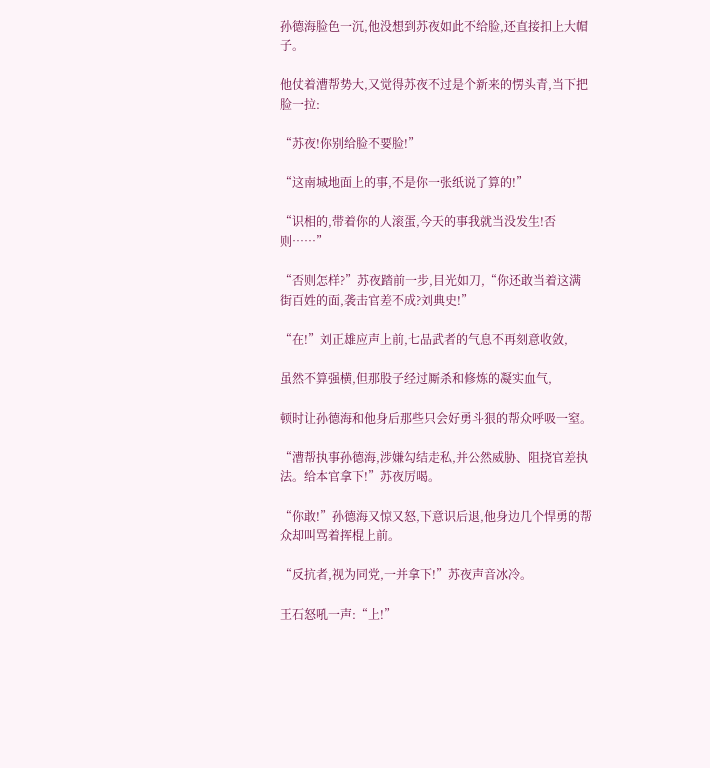孙德海脸色一沉,他没想到苏夜如此不给脸,还直接扣上大帽子。

他仗着漕帮势大,又觉得苏夜不过是个新来的愣头青,当下把脸一拉:

“苏夜!你别给脸不要脸!”

“这南城地面上的事,不是你一张纸说了算的!”

“识相的,带着你的人滚蛋,今天的事我就当没发生!否则……”

“否则怎样?”苏夜踏前一步,目光如刀,“你还敢当着这满街百姓的面,袭击官差不成?刘典史!”

“在!”刘正雄应声上前,七品武者的气息不再刻意收敛,

虽然不算强横,但那股子经过厮杀和修炼的凝实血气,

顿时让孙德海和他身后那些只会好勇斗狠的帮众呼吸一窒。

“漕帮执事孙德海,涉嫌勾结走私,并公然威胁、阻挠官差执法。给本官拿下!”苏夜厉喝。

“你敢!”孙德海又惊又怒,下意识后退,他身边几个悍勇的帮众却叫骂着挥棍上前。

“反抗者,视为同党,一并拿下!”苏夜声音冰冷。

王石怒吼一声:“上!”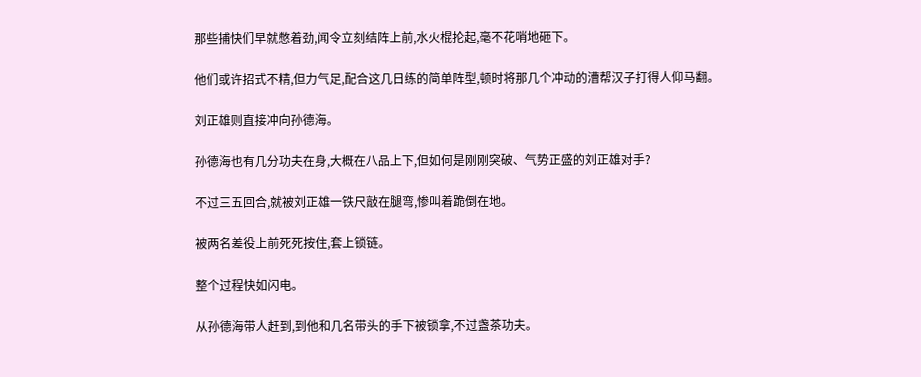那些捕快们早就憋着劲,闻令立刻结阵上前,水火棍抡起,毫不花哨地砸下。

他们或许招式不精,但力气足,配合这几日练的简单阵型,顿时将那几个冲动的漕帮汉子打得人仰马翻。

刘正雄则直接冲向孙德海。

孙德海也有几分功夫在身,大概在八品上下,但如何是刚刚突破、气势正盛的刘正雄对手?

不过三五回合,就被刘正雄一铁尺敲在腿弯,惨叫着跪倒在地。

被两名差役上前死死按住,套上锁链。

整个过程快如闪电。

从孙德海带人赶到,到他和几名带头的手下被锁拿,不过盏茶功夫。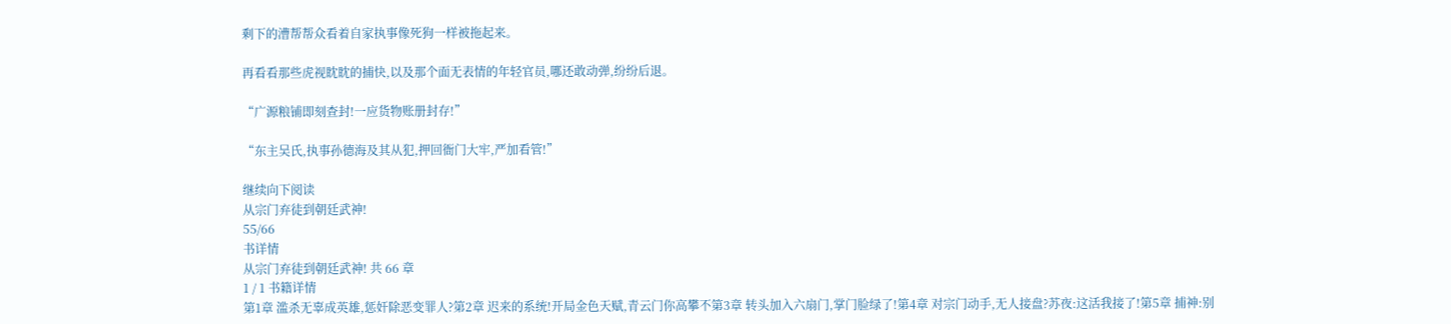剩下的漕帮帮众看着自家执事像死狗一样被拖起来。

再看看那些虎视眈眈的捕快,以及那个面无表情的年轻官员,哪还敢动弹,纷纷后退。

“广源粮铺即刻查封!一应货物账册封存!”

“东主吴氏,执事孙德海及其从犯,押回衙门大牢,严加看管!”

继续向下阅读
从宗门弃徒到朝廷武神!
55/66
书详情
从宗门弃徒到朝廷武神! 共 66 章
1 / 1 书籍详情
第1章 滥杀无辜成英雄,惩奸除恶变罪人?第2章 迟来的系统!开局金色天赋,青云门你高攀不第3章 转头加入六扇门,掌门脸绿了!第4章 对宗门动手,无人接盘?苏夜:这活我接了!第5章 捕神:别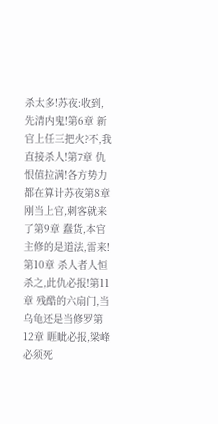杀太多!苏夜:收到,先清内鬼!第6章 新官上任三把火?不,我直接杀人!第7章 仇恨值拉满!各方势力都在算计苏夜第8章 刚当上官,刺客就来了第9章 蠢货,本官主修的是道法,雷来!第10章 杀人者人恒杀之,此仇必报!第11章 残酷的六扇门,当乌龟还是当修罗第12章 睚眦必报,梁峰必须死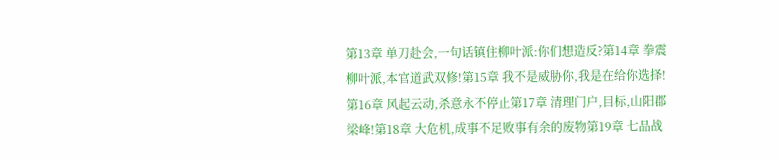第13章 单刀赴会,一句话镇住柳叶派:你们想造反?第14章 拳震柳叶派,本官道武双修!第15章 我不是威胁你,我是在给你选择!第16章 风起云动,杀意永不停止第17章 清理门户,目标,山阳郡梁峰!第18章 大危机,成事不足败事有余的废物第19章 七品战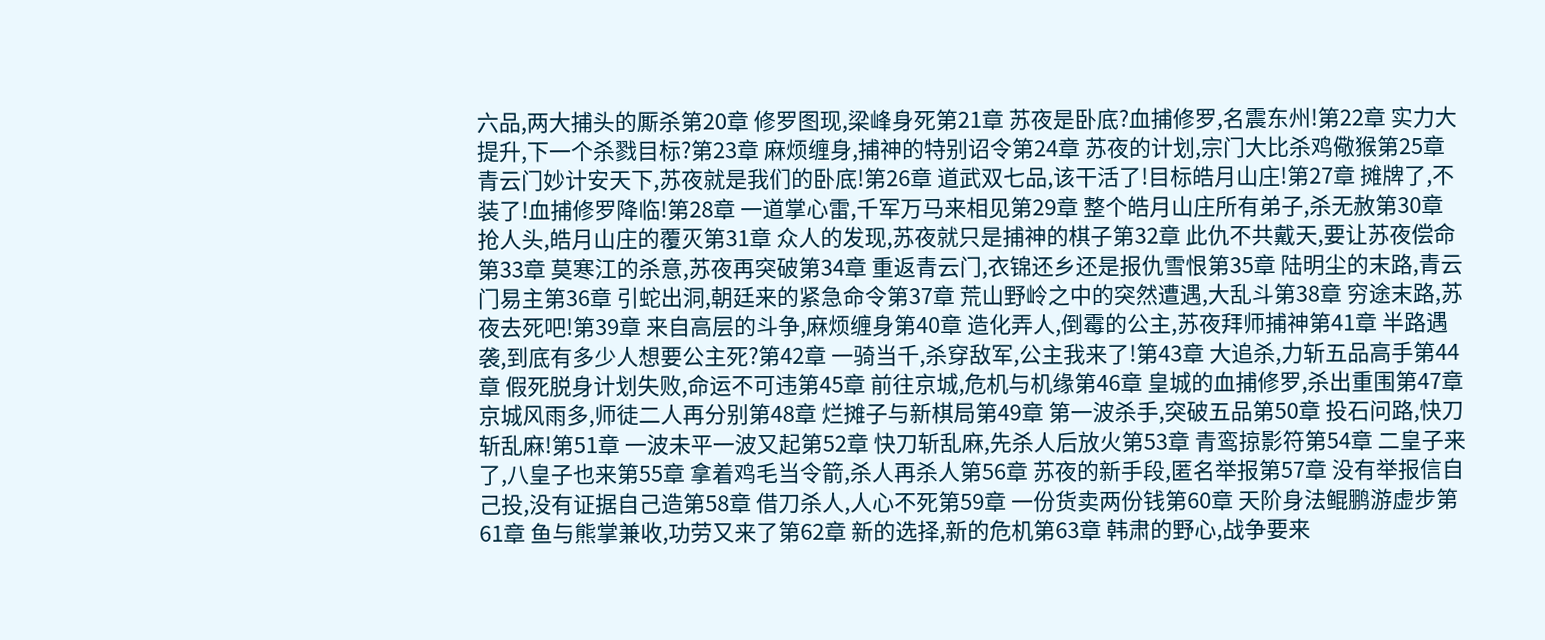六品,两大捕头的厮杀第20章 修罗图现,梁峰身死第21章 苏夜是卧底?血捕修罗,名震东州!第22章 实力大提升,下一个杀戮目标?第23章 麻烦缠身,捕神的特别诏令第24章 苏夜的计划,宗门大比杀鸡儆猴第25章 青云门妙计安天下,苏夜就是我们的卧底!第26章 道武双七品,该干活了!目标皓月山庄!第27章 摊牌了,不装了!血捕修罗降临!第28章 一道掌心雷,千军万马来相见第29章 整个皓月山庄所有弟子,杀无赦第30章 抢人头,皓月山庄的覆灭第31章 众人的发现,苏夜就只是捕神的棋子第32章 此仇不共戴天,要让苏夜偿命第33章 莫寒江的杀意,苏夜再突破第34章 重返青云门,衣锦还乡还是报仇雪恨第35章 陆明尘的末路,青云门易主第36章 引蛇出洞,朝廷来的紧急命令第37章 荒山野岭之中的突然遭遇,大乱斗第38章 穷途末路,苏夜去死吧!第39章 来自高层的斗争,麻烦缠身第40章 造化弄人,倒霉的公主,苏夜拜师捕神第41章 半路遇袭,到底有多少人想要公主死?第42章 一骑当千,杀穿敌军,公主我来了!第43章 大追杀,力斩五品高手第44章 假死脱身计划失败,命运不可违第45章 前往京城,危机与机缘第46章 皇城的血捕修罗,杀出重围第47章 京城风雨多,师徒二人再分别第48章 烂摊子与新棋局第49章 第一波杀手,突破五品第50章 投石问路,快刀斩乱麻!第51章 一波未平一波又起第52章 快刀斩乱麻,先杀人后放火第53章 青鸾掠影符第54章 二皇子来了,八皇子也来第55章 拿着鸡毛当令箭,杀人再杀人第56章 苏夜的新手段,匿名举报第57章 没有举报信自己投,没有证据自己造第58章 借刀杀人,人心不死第59章 一份货卖两份钱第60章 天阶身法鲲鹏游虚步第61章 鱼与熊掌兼收,功劳又来了第62章 新的选择,新的危机第63章 韩肃的野心,战争要来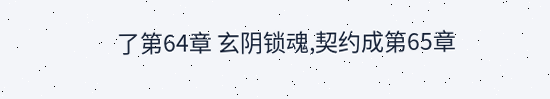了第64章 玄阴锁魂,契约成第65章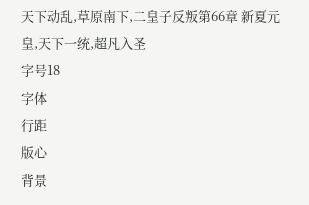天下动乱,草原南下,二皇子反叛第66章 新夏元皇,天下一统,超凡入圣
字号18
字体
行距
版心
背景